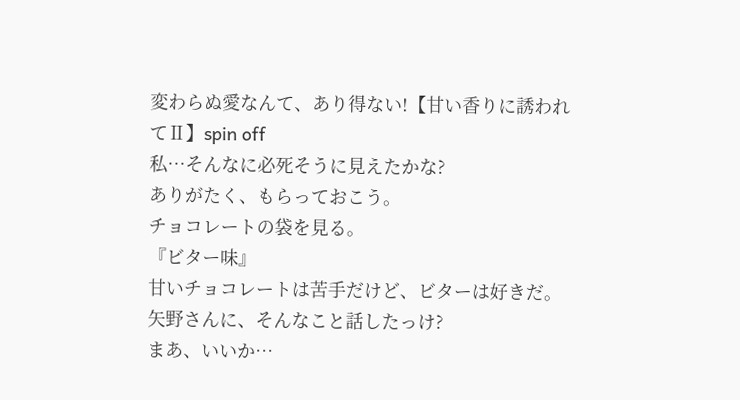変わらぬ愛なんて、あり得ない!【甘い香りに誘われてⅡ】spin off
私…そんなに必死そうに見えたかな?
ありがたく、もらっておこう。
チョコレートの袋を見る。
『ビター味』
甘いチョコレートは苦手だけど、ビターは好きだ。
矢野さんに、そんなこと話したっけ?
まあ、いいか…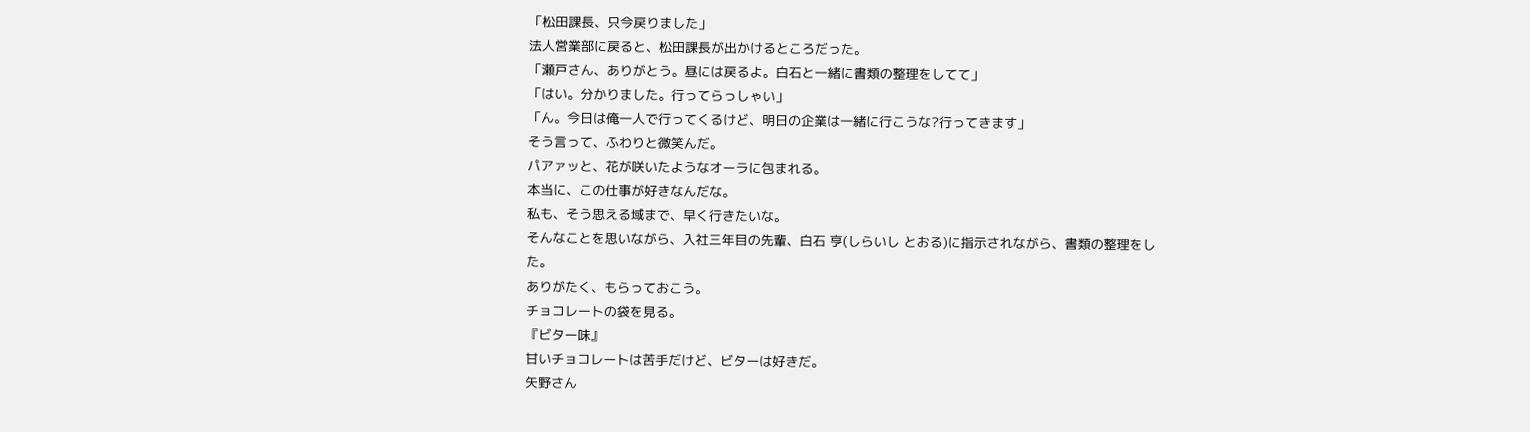「松田課長、只今戻りました」
法人営業部に戻ると、松田課長が出かけるところだった。
「瀬戸さん、ありがとう。昼には戻るよ。白石と一緒に書類の整理をしてて」
「はい。分かりました。行ってらっしゃい」
「ん。今日は俺一人で行ってくるけど、明日の企業は一緒に行こうな?行ってきます」
そう言って、ふわりと微笑んだ。
パアァッと、花が咲いたようなオーラに包まれる。
本当に、この仕事が好きなんだな。
私も、そう思える域まで、早く行きたいな。
そんなことを思いながら、入社三年目の先輩、白石 亨(しらいし とおる)に指示されながら、書類の整理をした。
ありがたく、もらっておこう。
チョコレートの袋を見る。
『ビター味』
甘いチョコレートは苦手だけど、ビターは好きだ。
矢野さん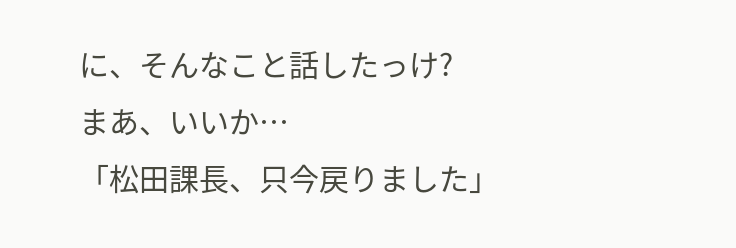に、そんなこと話したっけ?
まあ、いいか…
「松田課長、只今戻りました」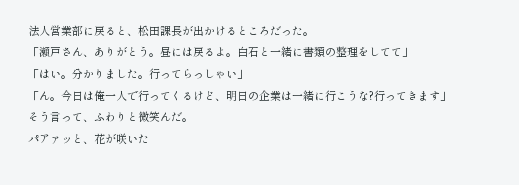法人営業部に戻ると、松田課長が出かけるところだった。
「瀬戸さん、ありがとう。昼には戻るよ。白石と一緒に書類の整理をしてて」
「はい。分かりました。行ってらっしゃい」
「ん。今日は俺一人で行ってくるけど、明日の企業は一緒に行こうな?行ってきます」
そう言って、ふわりと微笑んだ。
パアァッと、花が咲いた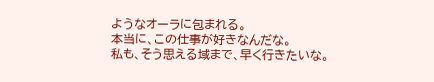ようなオーラに包まれる。
本当に、この仕事が好きなんだな。
私も、そう思える域まで、早く行きたいな。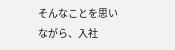そんなことを思いながら、入社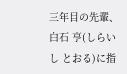三年目の先輩、白石 亨(しらいし とおる)に指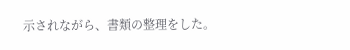示されながら、書類の整理をした。